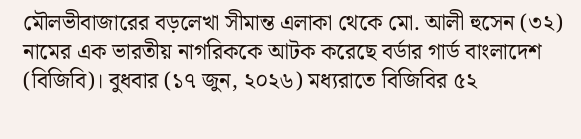মৌলভীবাজারের বড়লেখা সীমান্ত এলাকা থেকে মো. আলী হুসেন (৩২) নামের এক ভারতীয় নাগরিককে আটক করেছে বর্ডার গার্ড বাংলাদেশ (বিজিবি)। বুধবার (১৭ জুন, ২০২৬) মধ্যরাতে বিজিবির ৫২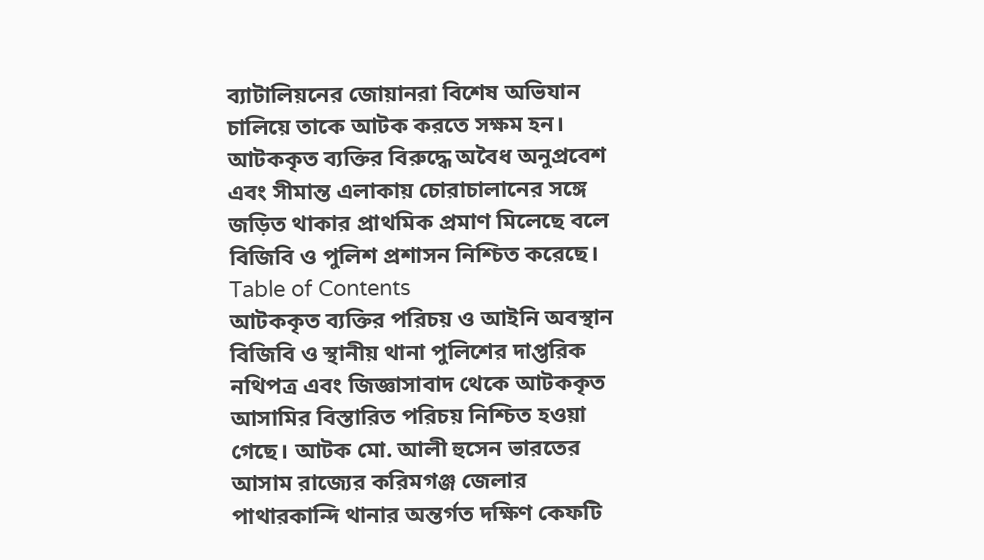ব্যাটালিয়নের জোয়ানরা বিশেষ অভিযান চালিয়ে তাকে আটক করতে সক্ষম হন। আটককৃত ব্যক্তির বিরুদ্ধে অবৈধ অনুপ্রবেশ এবং সীমান্ত এলাকায় চোরাচালানের সঙ্গে জড়িত থাকার প্রাথমিক প্রমাণ মিলেছে বলে বিজিবি ও পুলিশ প্রশাসন নিশ্চিত করেছে।
Table of Contents
আটককৃত ব্যক্তির পরিচয় ও আইনি অবস্থান
বিজিবি ও স্থানীয় থানা পুলিশের দাপ্তরিক নথিপত্র এবং জিজ্ঞাসাবাদ থেকে আটককৃত আসামির বিস্তারিত পরিচয় নিশ্চিত হওয়া গেছে। আটক মো. আলী হুসেন ভারতের আসাম রাজ্যের করিমগঞ্জ জেলার পাথারকান্দি থানার অন্তর্গত দক্ষিণ কেফটি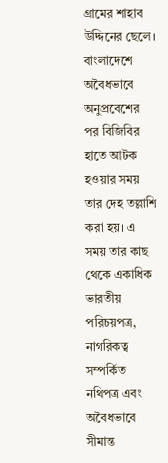গ্রামের শাহাব উদ্দিনের ছেলে। বাংলাদেশে অবৈধভাবে অনুপ্রবেশের পর বিজিবির হাতে আটক হওয়ার সময় তার দেহ তল্লাশি করা হয়। এ সময় তার কাছ থেকে একাধিক ভারতীয় পরিচয়পত্র, নাগরিকত্ব সম্পর্কিত নথিপত্র এবং অবৈধভাবে সীমান্ত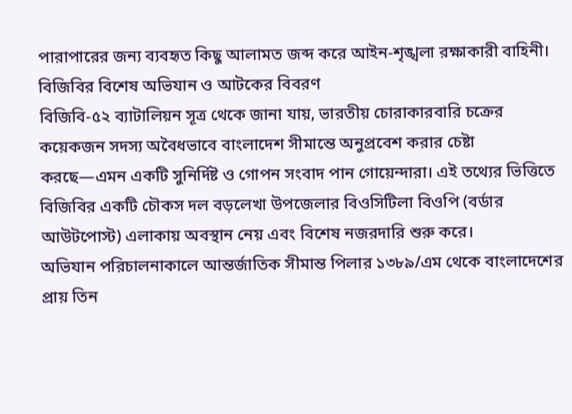পারাপারের জন্য ব্যবহৃত কিছু আলামত জব্দ করে আইন-শৃঙ্খলা রক্ষাকারী বাহিনী।
বিজিবির বিশেষ অভিযান ও আটকের বিবরণ
বিজিবি-৫২ ব্যাটালিয়ন সূত্র থেকে জানা যায়, ভারতীয় চোরাকারবারি চক্রের কয়েকজন সদস্য অবৈধভাবে বাংলাদেশ সীমান্তে অনুপ্রবেশ করার চেষ্টা করছে—এমন একটি সুনির্দিষ্ট ও গোপন সংবাদ পান গোয়েন্দারা। এই তথ্যের ভিত্তিতে বিজিবির একটি চৌকস দল বড়লেখা উপজেলার বিওসিটিলা বিওপি (বর্ডার আউটপোস্ট) এলাকায় অবস্থান নেয় এবং বিশেষ নজরদারি শুরু করে।
অভিযান পরিচালনাকালে আন্তর্জাতিক সীমান্ত পিলার ১৩৮৯/এম থেকে বাংলাদেশের প্রায় তিন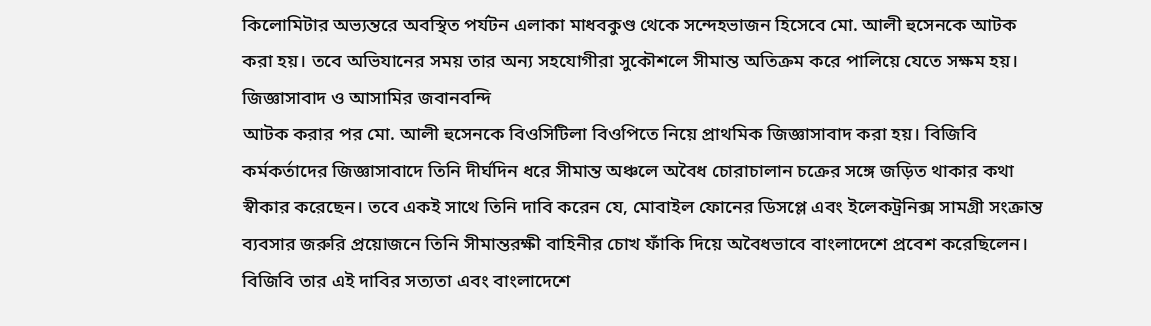কিলোমিটার অভ্যন্তরে অবস্থিত পর্যটন এলাকা মাধবকুণ্ড থেকে সন্দেহভাজন হিসেবে মো. আলী হুসেনকে আটক করা হয়। তবে অভিযানের সময় তার অন্য সহযোগীরা সুকৌশলে সীমান্ত অতিক্রম করে পালিয়ে যেতে সক্ষম হয়।
জিজ্ঞাসাবাদ ও আসামির জবানবন্দি
আটক করার পর মো. আলী হুসেনকে বিওসিটিলা বিওপিতে নিয়ে প্রাথমিক জিজ্ঞাসাবাদ করা হয়। বিজিবি কর্মকর্তাদের জিজ্ঞাসাবাদে তিনি দীর্ঘদিন ধরে সীমান্ত অঞ্চলে অবৈধ চোরাচালান চক্রের সঙ্গে জড়িত থাকার কথা স্বীকার করেছেন। তবে একই সাথে তিনি দাবি করেন যে, মোবাইল ফোনের ডিসপ্লে এবং ইলেকট্রনিক্স সামগ্রী সংক্রান্ত ব্যবসার জরুরি প্রয়োজনে তিনি সীমান্তরক্ষী বাহিনীর চোখ ফাঁকি দিয়ে অবৈধভাবে বাংলাদেশে প্রবেশ করেছিলেন। বিজিবি তার এই দাবির সত্যতা এবং বাংলাদেশে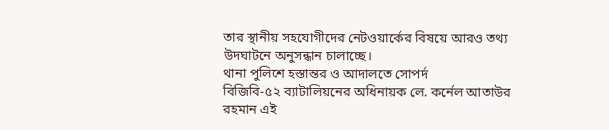তার স্থানীয় সহযোগীদের নেটওয়ার্কের বিষয়ে আরও তথ্য উদঘাটনে অনুসন্ধান চালাচ্ছে।
থানা পুলিশে হস্তান্তর ও আদালতে সোপর্দ
বিজিবি-৫২ ব্যাটালিয়নের অধিনায়ক লে. কর্নেল আতাউর রহমান এই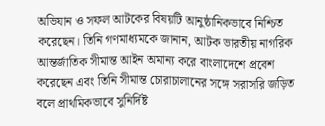অভিযান ও সফল আটকের বিষয়টি আনুষ্ঠানিকভাবে নিশ্চিত করেছেন। তিনি গণমাধ্যমকে জানান, আটক ভারতীয় নাগরিক আন্তর্জাতিক সীমান্ত আইন অমান্য করে বাংলাদেশে প্রবেশ করেছেন এবং তিনি সীমান্ত চোরাচালানের সঙ্গে সরাসরি জড়িত বলে প্রাথমিকভাবে সুনির্দিষ্ট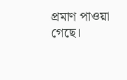প্রমাণ পাওয়া গেছে।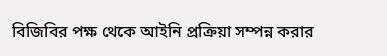বিজিবির পক্ষ থেকে আইনি প্রক্রিয়া সম্পন্ন করার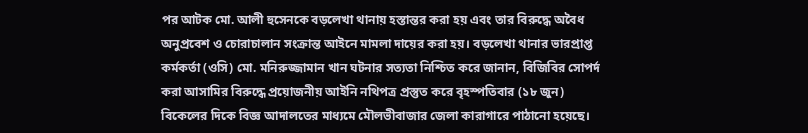পর আটক মো. আলী হুসেনকে বড়লেখা থানায় হস্তান্তর করা হয় এবং তার বিরুদ্ধে অবৈধ অনুপ্রবেশ ও চোরাচালান সংক্রান্ত আইনে মামলা দায়ের করা হয়। বড়লেখা থানার ভারপ্রাপ্ত কর্মকর্তা (ওসি) মো. মনিরুজ্জামান খান ঘটনার সত্যতা নিশ্চিত করে জানান, বিজিবির সোপর্দ করা আসামির বিরুদ্ধে প্রয়োজনীয় আইনি নথিপত্র প্রস্তুত করে বৃহস্পতিবার (১৮ জুন) বিকেলের দিকে বিজ্ঞ আদালতের মাধ্যমে মৌলভীবাজার জেলা কারাগারে পাঠানো হয়েছে।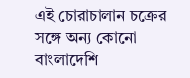এই চোরাচালান চক্রের সঙ্গে অন্য কোনো বাংলাদেশি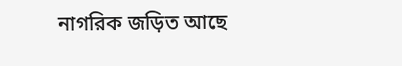নাগরিক জড়িত আছে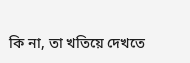কি না, তা খতিয়ে দেখতে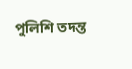পুলিশি তদন্ত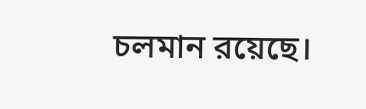চলমান রয়েছে।